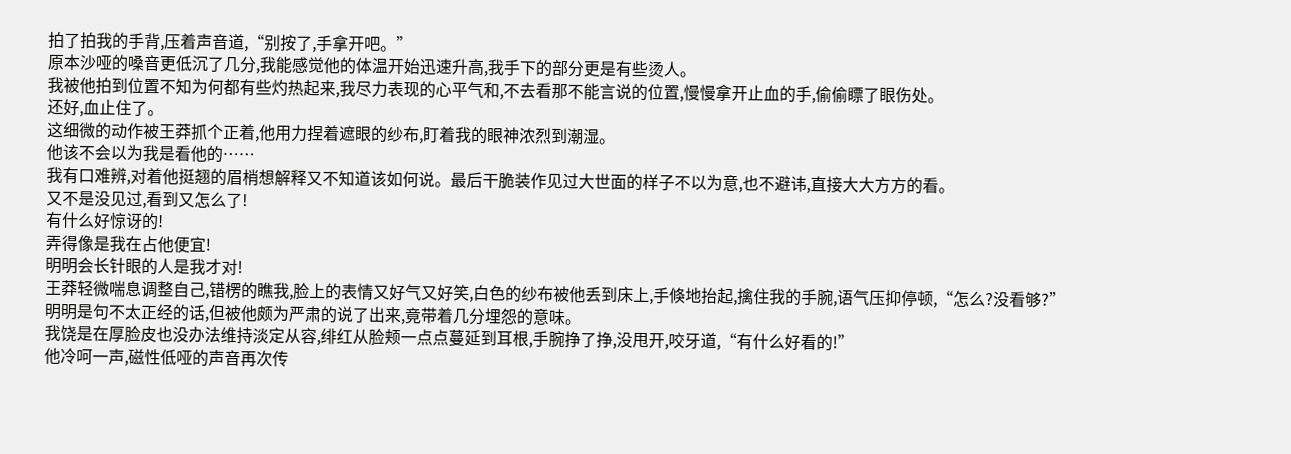拍了拍我的手背,压着声音道,“别按了,手拿开吧。”
原本沙哑的嗓音更低沉了几分,我能感觉他的体温开始迅速升高,我手下的部分更是有些烫人。
我被他拍到位置不知为何都有些灼热起来,我尽力表现的心平气和,不去看那不能言说的位置,慢慢拿开止血的手,偷偷瞟了眼伤处。
还好,血止住了。
这细微的动作被王莽抓个正着,他用力捏着遮眼的纱布,盯着我的眼神浓烈到潮湿。
他该不会以为我是看他的……
我有口难辨,对着他挺翘的眉梢想解释又不知道该如何说。最后干脆装作见过大世面的样子不以为意,也不避讳,直接大大方方的看。
又不是没见过,看到又怎么了!
有什么好惊讶的!
弄得像是我在占他便宜!
明明会长针眼的人是我才对!
王莽轻微喘息调整自己,错楞的瞧我,脸上的表情又好气又好笑,白色的纱布被他丢到床上,手倏地抬起,擒住我的手腕,语气压抑停顿,“怎么?没看够?”
明明是句不太正经的话,但被他颇为严肃的说了出来,竟带着几分埋怨的意味。
我饶是在厚脸皮也没办法维持淡定从容,绯红从脸颊一点点蔓延到耳根,手腕挣了挣,没甩开,咬牙道,“有什么好看的!”
他冷呵一声,磁性低哑的声音再次传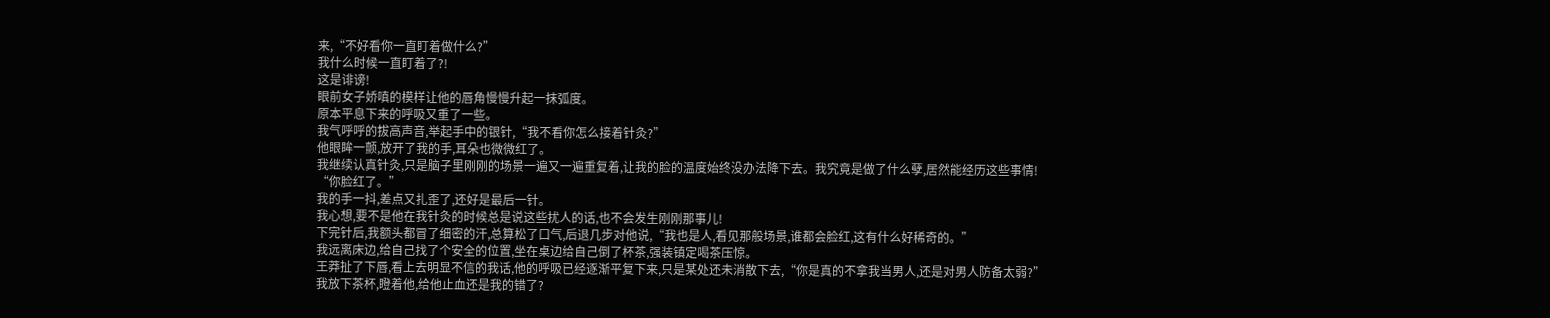来,“不好看你一直盯着做什么?”
我什么时候一直盯着了?!
这是诽谤!
眼前女子娇嗔的模样让他的唇角慢慢升起一抹弧度。
原本平息下来的呼吸又重了一些。
我气呼呼的拔高声音,举起手中的银针,“我不看你怎么接着针灸?”
他眼眸一颤,放开了我的手,耳朵也微微红了。
我继续认真针灸,只是脑子里刚刚的场景一遍又一遍重复着,让我的脸的温度始终没办法降下去。我究竟是做了什么孽,居然能经历这些事情!
“你脸红了。”
我的手一抖,差点又扎歪了,还好是最后一针。
我心想,要不是他在我针灸的时候总是说这些扰人的话,也不会发生刚刚那事儿!
下完针后,我额头都冒了细密的汗,总算松了口气,后退几步对他说,“我也是人,看见那般场景,谁都会脸红,这有什么好稀奇的。”
我远离床边,给自己找了个安全的位置,坐在桌边给自己倒了杯茶,强装镇定喝茶压惊。
王莽扯了下唇,看上去明显不信的我话,他的呼吸已经逐渐平复下来,只是某处还未消散下去,“你是真的不拿我当男人,还是对男人防备太弱?”
我放下茶杯,瞪着他,给他止血还是我的错了?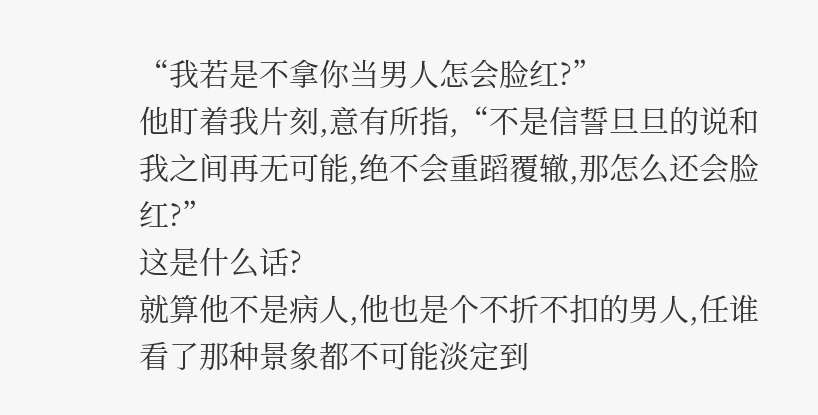“我若是不拿你当男人怎会脸红?”
他盯着我片刻,意有所指,“不是信誓旦旦的说和我之间再无可能,绝不会重蹈覆辙,那怎么还会脸红?”
这是什么话?
就算他不是病人,他也是个不折不扣的男人,任谁看了那种景象都不可能淡定到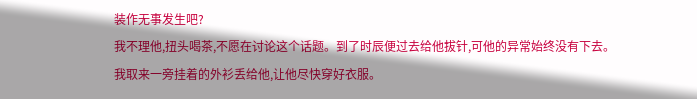装作无事发生吧?
我不理他,扭头喝茶,不愿在讨论这个话题。到了时辰便过去给他拔针,可他的异常始终没有下去。
我取来一旁挂着的外衫丢给他,让他尽快穿好衣服。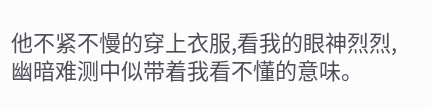他不紧不慢的穿上衣服,看我的眼神烈烈,幽暗难测中似带着我看不懂的意味。